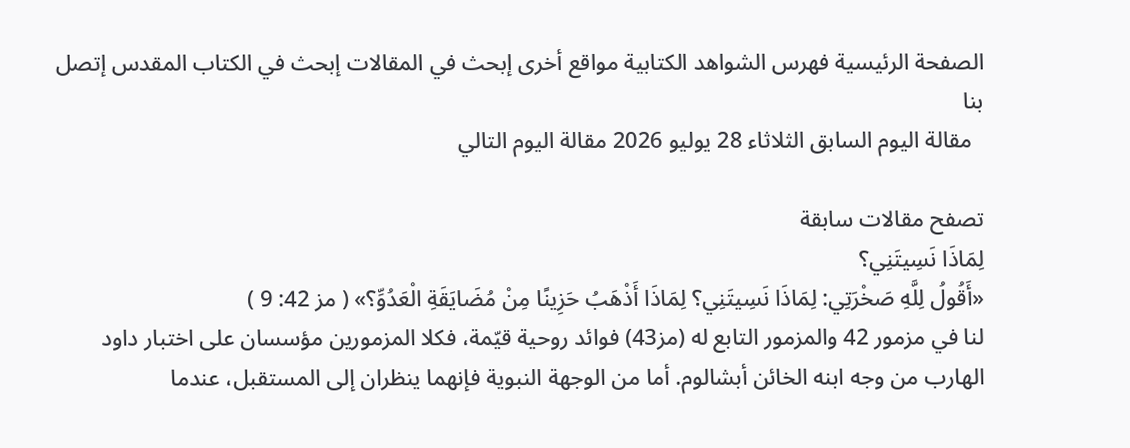الصفحة الرئيسية فهرس الشواهد الكتابية مواقع أخرى إبحث في المقالات إبحث في الكتاب المقدس إتصل بنا
  مقالة اليوم السابق الثلاثاء 28 يوليو 2026 مقالة اليوم التالي

تصفح مقالات سابقة
لِمَاذَا نَسِيتَنِي؟
«أَقُولُ لِلَّهِ صَخْرَتِي: لِمَاذَا نَسِيتَنِي؟ لِمَاذَا أَذْهَبُ حَزِينًا مِنْ مُضَايَقَةِ الْعَدُوِّ؟» ( مز 42: 9 )
لنا في مزمور 42 والمزمور التابع له (مز43) فوائد روحية قيّمة، فكلا المزمورين مؤسسان على اختبار داود الهارب من وجه ابنه الخائن أبشالوم. أما من الوجهة النبوية فإنهما ينظران إلى المستقبل، عندما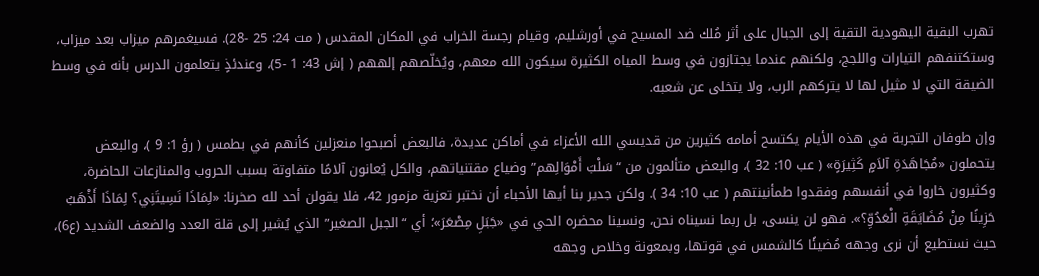تهرب البقية اليهودية التقية إلى الجبال على أثر مُلك ضد المسيح في أورشليم، وقيام رجسة الخراب في المكان المقدس ( مت 24: 25 -28). فسيغمرهم ميزاب بعد ميزاب، وستكتنفهم التيارات واللجج، ولكنهم عندما يجتازون في وسط المياه الكثيرة سيكون الله معهم، ويُخلّصهم إلههم ( إش 43: 1 -5)، وعندئذٍ يتعلمون الدرس بأنه في وسط الضيقة التي لا مثيل لها لا يتركهم الرب، ولا يتخلى عن شعبه.

وإن طوفان التجربة في هذه الأيام يكتسح أمامه كثيرين من قديسي الله الأعزاء في أماكن عديدة، فالبعض أصبحوا منعزلين كأنهم في بطمس ( رؤ 1: 9 )، والبعض يتحملون «مُجَاهَدَةِ آلاَمٍ كَثِيرَةٍ» ( عب 10: 32 )، والبعض متألمون من “سَلْبَ أَمْوَالِهم” وضياع مقتنياتهم، والكل يُعانون آلامًا متفاوتة بسبب الحروب والمنازعات الحاضرة، وكثيرون خاروا في أنفسهم وفقدوا طمأنينتهم ( عب 10: 34 ). ولكن جدير بنا أيها الأحباء أن نختبر تعزية مزمور 42، فلا يقولن أحد لله صخرنا: «لِمَاذَا نَسِيتَنِي؟ لِمَاذَا أَذْهَبُ حَزِينًا مِنْ مُضَايَقَةِ الْعَدُوِّ؟». فهو لن ينسى، بل ربما نسيناه نحن، ونسينا محضره الحي في «جَبَلِ مِصْعَرَ»؛ أي “الجبل الصغير” الذي يُشير إلى قلة العدد والضعف الشديد (ع6)، حيث نستطيع أن نرى وجهه مُضيئًا كالشمس في قوتها، وبمعونة وخلاص وجهه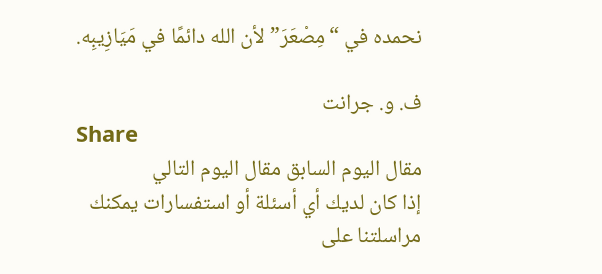نحمده في “مِصْعَرَ” لأن الله دائمًا في مَيَازِيبِه.

ف. و. جرانت
Share
مقال اليوم السابق مقال اليوم التالي
إذا كان لديك أي أسئلة أو استفسارات يمكنك مراسلتنا على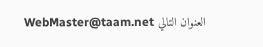العنوان التالي WebMaster@taam.net